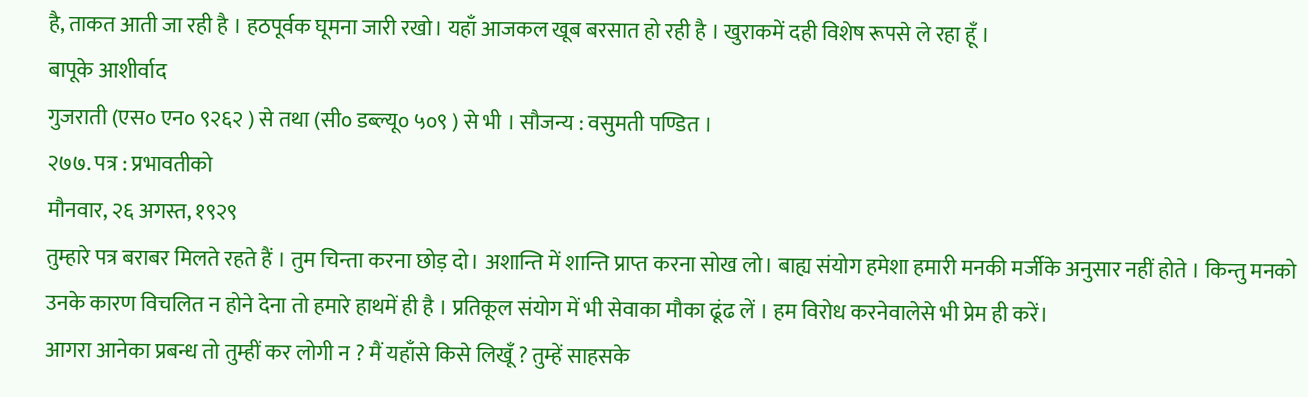है, ताकत आती जा रही है । हठपूर्वक घूमना जारी रखो। यहाँ आजकल खूब बरसात हो रही है । खुराकमें दही विशेष रूपसे ले रहा हूँ ।
बापूके आशीर्वाद
गुजराती (एस० एन० ९२६२ ) से तथा (सी० डब्ल्यू० ५०९ ) से भी । सौजन्य : वसुमती पण्डित ।
२७७. पत्र : प्रभावतीको
मौनवार, २६ अगस्त, १९२९
तुम्हारे पत्र बराबर मिलते रहते हैं । तुम चिन्ता करना छोड़ दो। अशान्ति में शान्ति प्राप्त करना सोख लो। बाह्य संयोग हमेशा हमारी मनकी मर्जीके अनुसार नहीं होते । किन्तु मनको उनके कारण विचलित न होने देना तो हमारे हाथमें ही है । प्रतिकूल संयोग में भी सेवाका मौका ढूंढ लें । हम विरोध करनेवालेसे भी प्रेम ही करें।
आगरा आनेका प्रबन्ध तो तुम्हीं कर लोगी न ? मैं यहाँसे किसे लिखूँ ? तुम्हें साहसके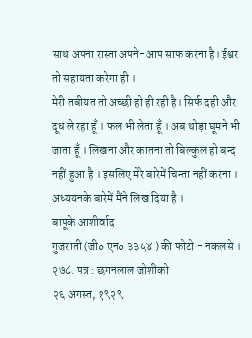साथ अपना रास्ता अपने-आप साफ करना है। ईश्वर तो सहायता करेगा ही ।
मेरी तबीयत तो अच्छी हो ही रही है। सिर्फ दही और दूध ले रहा हूँ । फल भी लेता हूँ । अब थोड़ा घूमने भी जाता हूँ । लिखना और कातना तो बिल्कुल हो बन्द नहीं हुआ है । इसलिए मेरे बारेमें चिन्ता नहीं करना । अध्ययनके बारेमें मैंने लिख दिया है ।
बापूके आशीर्वाद
गुजराती (जी० एन० ३३५४ ) की फोटो - नकलसे ।
२७८. पत्र : छगनलाल जोशीको
२६ अगस्त, १९२९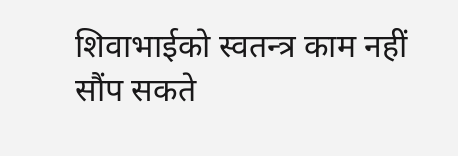शिवाभाईको स्वतन्त्र काम नहीं सौंप सकते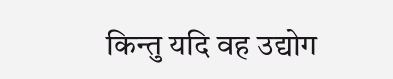किन्तु यदि वह उद्योग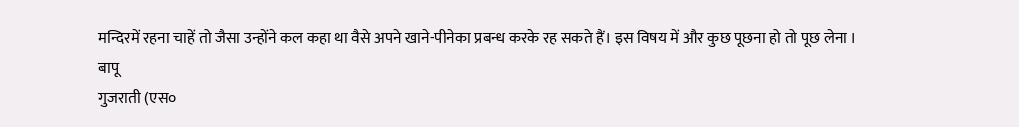मन्दिरमें रहना चाहें तो जैसा उन्होंने कल कहा था वैसे अपने खाने-पीनेका प्रबन्ध करके रह सकते हैं। इस विषय में और कुछ पूछना हो तो पूछ लेना ।
बापू
गुजराती (एस०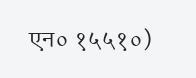एन० १५५१०)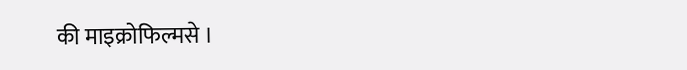की माइक्रोफिल्मसे ।